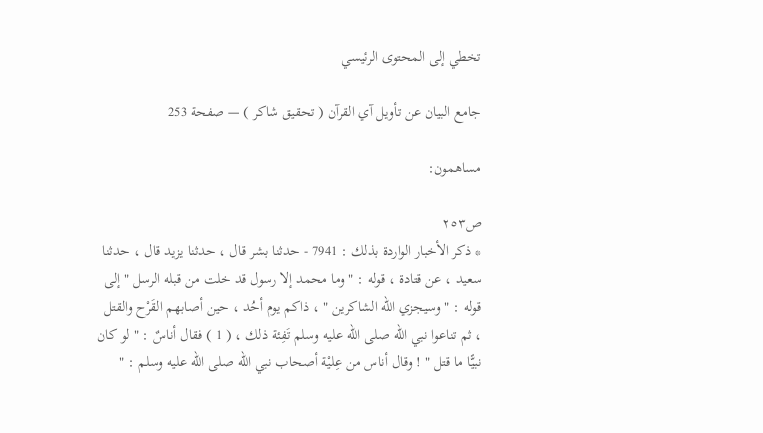تخطي إلى المحتوى الرئيسي

جامع البيان عن تأويل آي القرآن ( تحقيق شاكر ) — صفحة 253

مساهمون:

ص٢٥٣
* ذكر الأخبار الواردة بذلك : 7941 - حدثنا بشر قال ، حدثنا يزيد قال ، حدثنا سعيد ، عن قتادة ، قوله : " وما محمد إلا رسول قد خلت من قبله الرسل " إلى قوله : " وسيجزي الله الشاكرين " ، ذاكم يوم أحُد ، حين أصابهم القَرْح والقتل ، ثم تناعوا نبي الله صلى الله عليه وسلم تَفِئة ذلك ، ( 1 ) فقال أناسٌ : " لو كان نبيًّا ما قتل " ! وقال أناس من عِليْة أصحاب نبي الله صلى الله عليه وسلم : "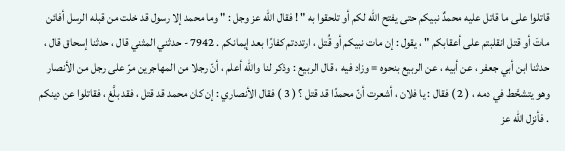قاتلوا على ما قاتل عليه محمدٌ نبيكم حتى يفتح الله لكم أو تلحقوا به " ! فقال الله عز وجل : " وما محمد إلا رسول قد خلت من قبله الرسل أفائن ماتَ أو قتل انقلبتم على أعقابكم " ، يقول : إن مات نبيكم أو قُتل ، ارتددتم كفارًا بعد إيمانكم . 7942 - حدثني المثني قال ، حدثنا إسحاق قال ، حدثنا ابن أبي جعفر ، عن أبيه ، عن الربيع بنحوه = وزاد فيه ، قال الربيع : وذكر لنا والله أعلم ، أنّ رجلا من المهاجرين مرّ على رجل من الأنصار وهو يتشحَّط في دمه ، ( 2 ) فقال : يا فلان ، أشعرت أنّ محمدًا قد قتل ؟ ( 3 ) فقال الأنصاري : إن كان محمد قد قتل ، فقد بلَّغ ، فقاتلوا عن دينكم . فأنزل الله عز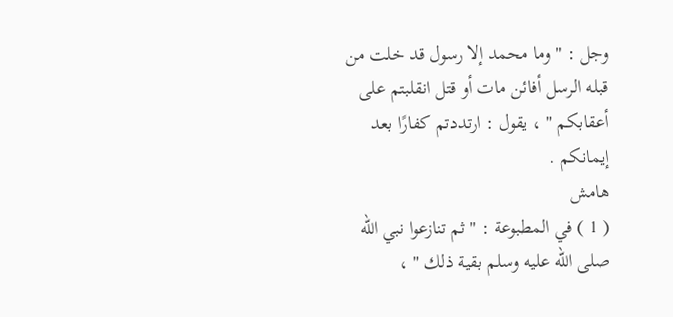وجل : " وما محمد إلا رسول قد خلت من قبله الرسل أفائن مات أو قتل انقلبتم على أعقابكم " ، يقول : ارتددتم كفارًا بعد إيمانكم .
هامش
( 1 ) في المطبوعة : " ثم تنازعوا نبي الله صلى الله عليه وسلم بقية ذلك " ،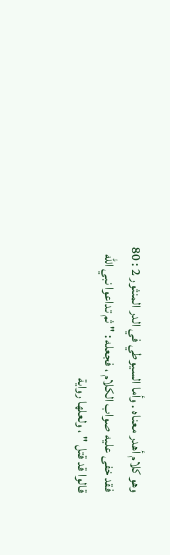وهو كلام أهدر معناه . وأما السيوطي في الدر المنثور 2 : 80 فقد خفى عليه صواب الكلام ، فجعله : " ثم تداعوا نبي الله قالوا قد قتل " ، ولعلها رواية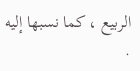الربيع ، كما نسبها إليه .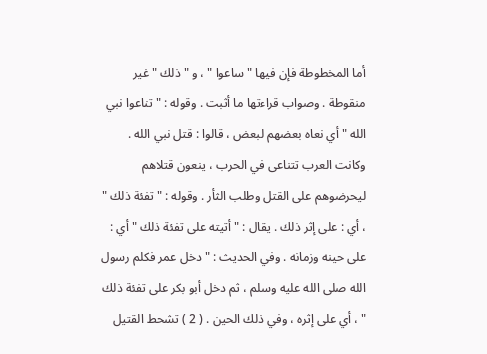أما المخطوطة فإن فيها " ساعوا " ، و " ذلك " غير منقوطة . وصواب قراءتها ما أثبت . وقوله : " تناعوا نبي الله " أي نعاه بعضهم لبعض ، قالوا : قتل نبي الله . وكانت العرب تتناعى في الحرب ، ينعون قتلاهم ليحرضوهم على القتل وطلب الثأر . وقوله : " تفئة ذلك " ، أي : على إثر ذلك . يقال : " أتيته على تفئة ذلك " أي : على حينه وزمانه . وفي الحديث : " دخل عمر فكلم رسول الله صلى الله عليه وسلم ، ثم دخل أبو بكر على تفئة ذلك " ، أي على إثره ، وفي ذلك الحين . ( 2 ) تشحط القتيل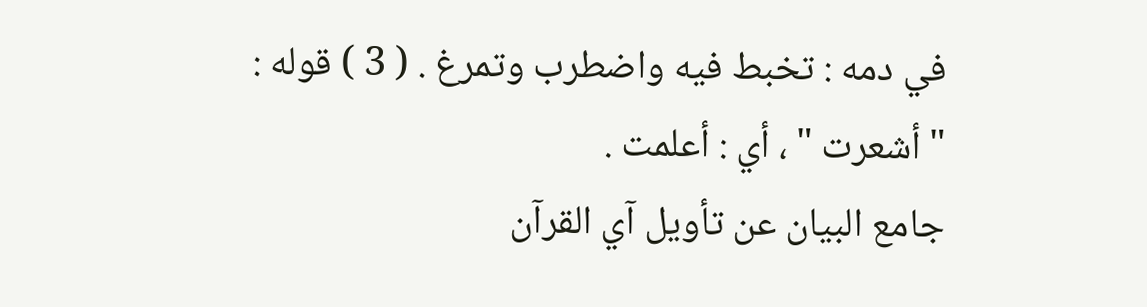في دمه : تخبط فيه واضطرب وتمرغ . ( 3 ) قوله : " أشعرت " ، أي : أعلمت .
جامع البيان عن تأويل آي القرآن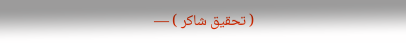( تحقيق شاكر ) —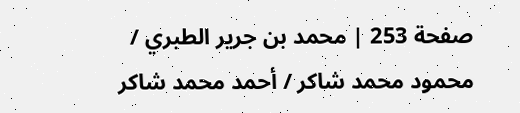صفحة 253 | محمد بن جرير الطبري / محمود محمد شاكر / أحمد محمد شاكر